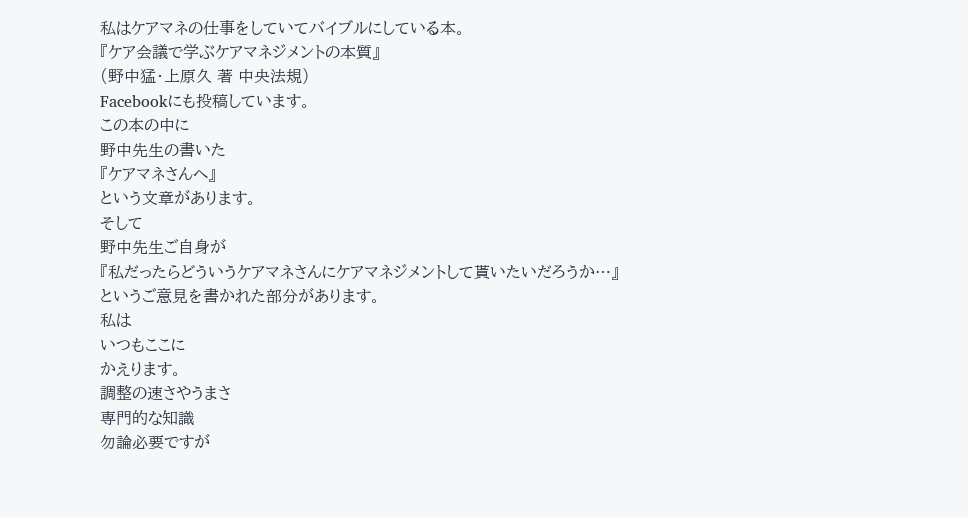私はケアマネの仕事をしていてバイブルにしている本。
『ケア会議で学ぶケアマネジメントの本質』
(野中猛・上原久 著 中央法規)
Facebookにも投稿しています。
この本の中に
野中先生の書いた
『ケアマネさんへ』
という文章があります。
そして
野中先生ご自身が
『私だったらどういうケアマネさんにケアマネジメントして貰いたいだろうか…』
というご意見を書かれた部分があります。
私は
いつもここに
かえります。
調整の速さやうまさ
専門的な知識
勿論必要ですが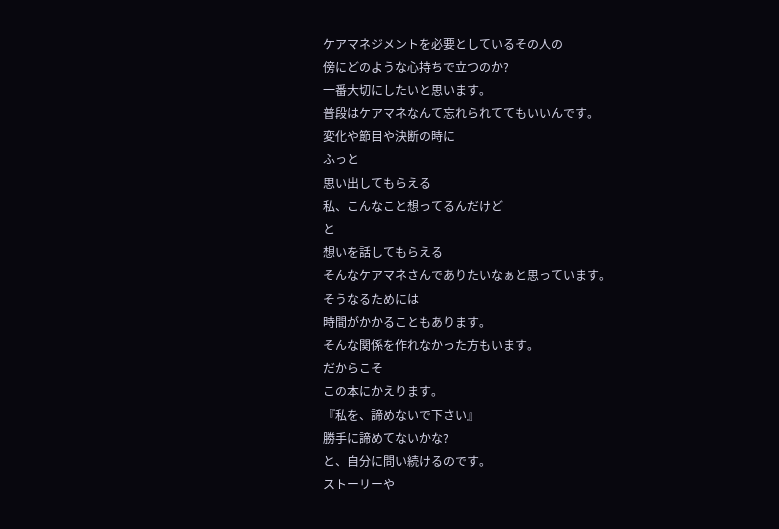ケアマネジメントを必要としているその人の
傍にどのような心持ちで立つのか?
一番大切にしたいと思います。
普段はケアマネなんて忘れられててもいいんです。
変化や節目や決断の時に
ふっと
思い出してもらえる
私、こんなこと想ってるんだけど
と
想いを話してもらえる
そんなケアマネさんでありたいなぁと思っています。
そうなるためには
時間がかかることもあります。
そんな関係を作れなかった方もいます。
だからこそ
この本にかえります。
『私を、諦めないで下さい』
勝手に諦めてないかな?
と、自分に問い続けるのです。
ストーリーや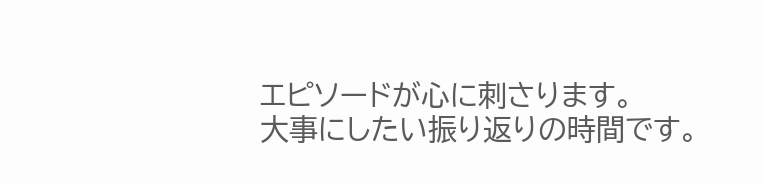エピソードが心に刺さります。
大事にしたい振り返りの時間です。